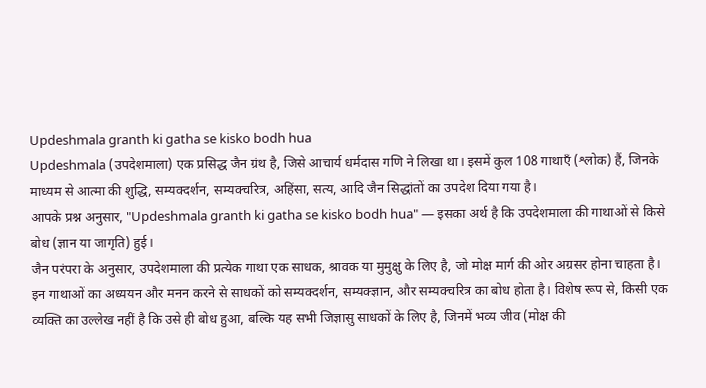Updeshmala granth ki gatha se kisko bodh hua
Updeshmala (उपदेशमाला) एक प्रसिद्ध जैन ग्रंथ है, जिसे आचार्य धर्मदास गणि ने लिखा था। इसमें कुल 108 गाथाएँ (श्लोक) हैं, जिनके माध्यम से आत्मा की शुद्धि, सम्यक्दर्शन, सम्यक्चरित्र, अहिंसा, सत्य, आदि जैन सिद्धांतों का उपदेश दिया गया है।
आपके प्रश्न अनुसार, "Updeshmala granth ki gatha se kisko bodh hua" — इसका अर्थ है कि उपदेशमाला की गाथाओं से किसे बोध (ज्ञान या जागृति) हुई।
जैन परंपरा के अनुसार, उपदेशमाला की प्रत्येक गाथा एक साधक, श्रावक या मुमुक्षु के लिए है, जो मोक्ष मार्ग की ओर अग्रसर होना चाहता है। इन गाथाओं का अध्ययन और मनन करने से साधकों को सम्यक्दर्शन, सम्यक्ज्ञान, और सम्यक्चरित्र का बोध होता है। विशेष रूप से, किसी एक व्यक्ति का उल्लेख नहीं है कि उसे ही बोध हुआ, बल्कि यह सभी जिज्ञासु साधकों के लिए है, जिनमें भव्य जीव (मोक्ष की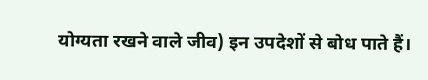योग्यता रखने वाले जीव) इन उपदेशों से बोध पाते हैं।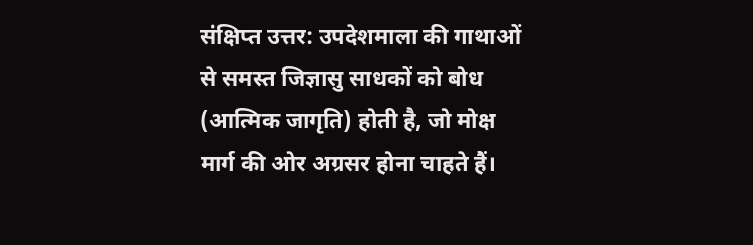संक्षिप्त उत्तर: उपदेशमाला की गाथाओं से समस्त जिज्ञासु साधकों को बोध (आत्मिक जागृति) होती है, जो मोक्ष मार्ग की ओर अग्रसर होना चाहते हैं।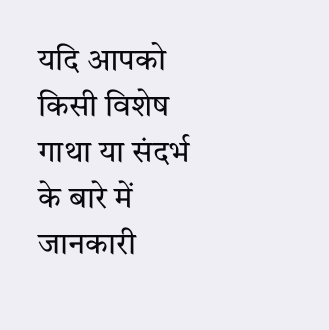यदि आपको किसी विशेष गाथा या संदर्भ के बारे में जानकारी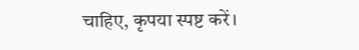चाहिए, कृपया स्पष्ट करें।